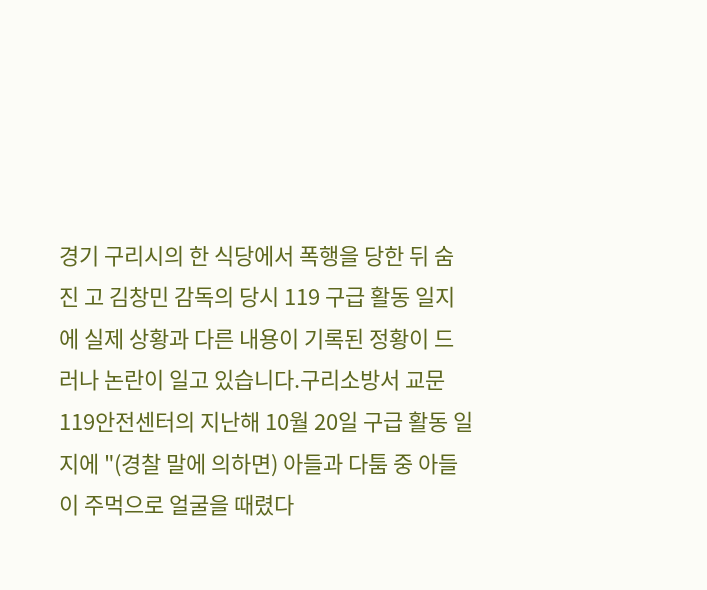경기 구리시의 한 식당에서 폭행을 당한 뒤 숨진 고 김창민 감독의 당시 119 구급 활동 일지에 실제 상황과 다른 내용이 기록된 정황이 드러나 논란이 일고 있습니다.구리소방서 교문119안전센터의 지난해 10월 20일 구급 활동 일지에 "(경찰 말에 의하면) 아들과 다툼 중 아들이 주먹으로 얼굴을 때렸다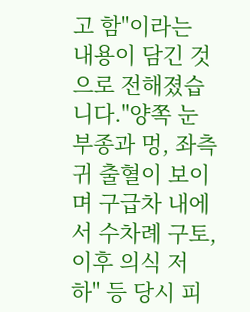고 함"이라는 내용이 담긴 것으로 전해졌습니다."양쪽 눈 부종과 멍, 좌측 귀 출혈이 보이며 구급차 내에서 수차례 구토, 이후 의식 저하" 등 당시 피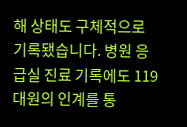해 상태도 구체적으로 기록됐습니다. 병원 응급실 진료 기록에도 119대원의 인계를 통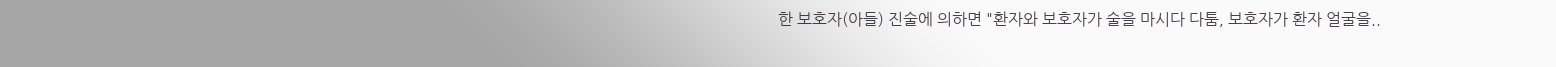한 보호자(아들) 진술에 의하면 "환자와 보호자가 술을 마시다 다툼, 보호자가 환자 얼굴을..